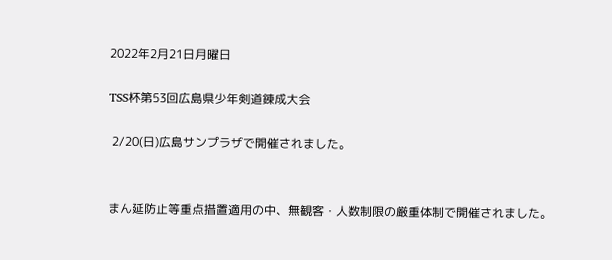2022年2月21日月曜日

TSS杯第53回広島県少年剣道錬成大会

 2/20(日)広島サンプラザで開催されました。


まん延防止等重点措置適用の中、無観客・人数制限の厳重体制で開催されました。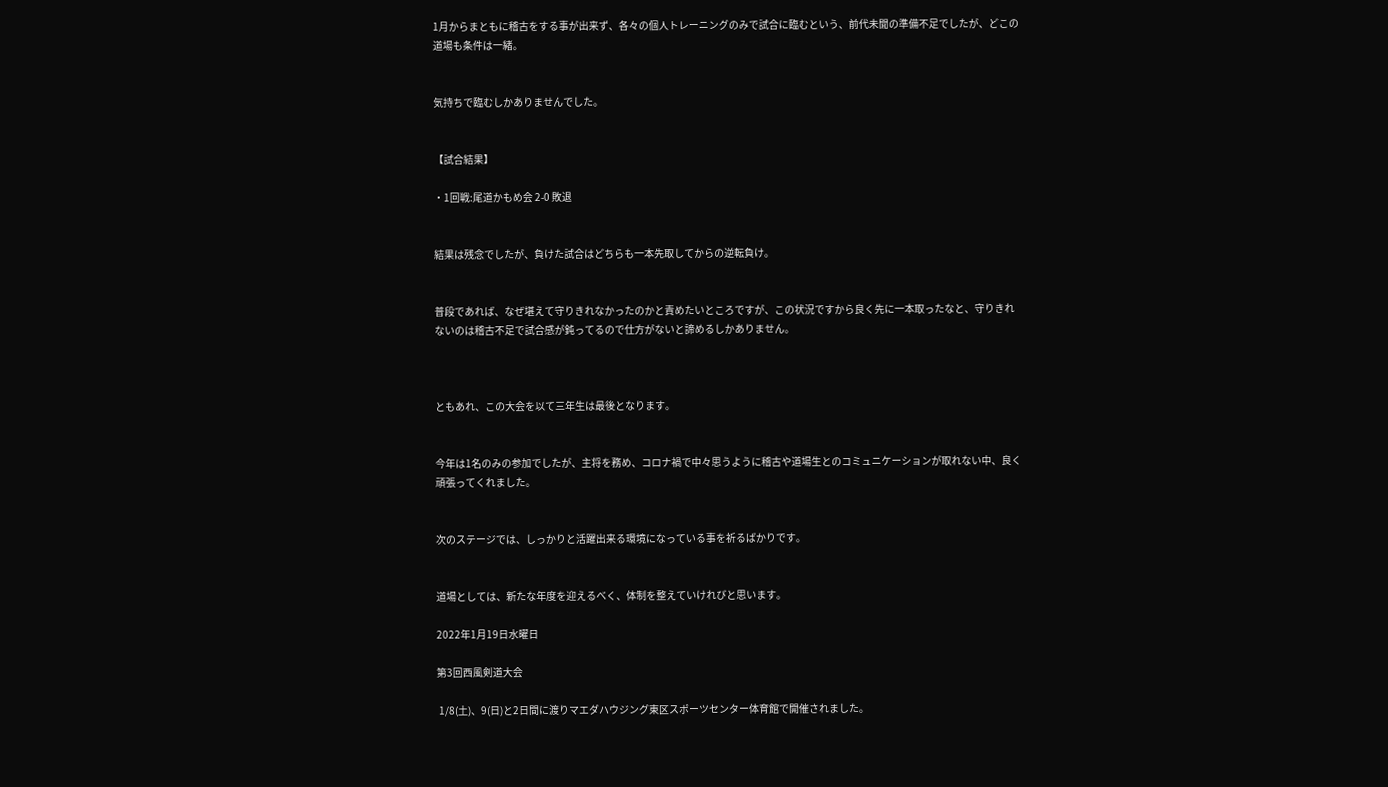1月からまともに稽古をする事が出来ず、各々の個人トレーニングのみで試合に臨むという、前代未聞の準備不足でしたが、どこの道場も条件は一緒。


気持ちで臨むしかありませんでした。


【試合結果】

・1回戦:尾道かもめ会 2-0 敗退


結果は残念でしたが、負けた試合はどちらも一本先取してからの逆転負け。


普段であれば、なぜ堪えて守りきれなかったのかと責めたいところですが、この状況ですから良く先に一本取ったなと、守りきれないのは稽古不足で試合感が鈍ってるので仕方がないと諦めるしかありません。



ともあれ、この大会を以て三年生は最後となります。


今年は1名のみの参加でしたが、主将を務め、コロナ禍で中々思うように稽古や道場生とのコミュニケーションが取れない中、良く頑張ってくれました。


次のステージでは、しっかりと活躍出来る環境になっている事を祈るばかりです。


道場としては、新たな年度を迎えるべく、体制を整えていけれびと思います。

2022年1月19日水曜日

第3回西風剣道大会

 1/8(土)、9(日)と2日間に渡りマエダハウジング東区スポーツセンター体育館で開催されました。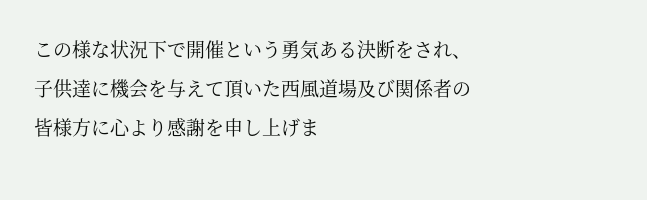この様な状況下で開催という勇気ある決断をされ、子供達に機会を与えて頂いた西風道場及び関係者の皆様方に心より感謝を申し上げま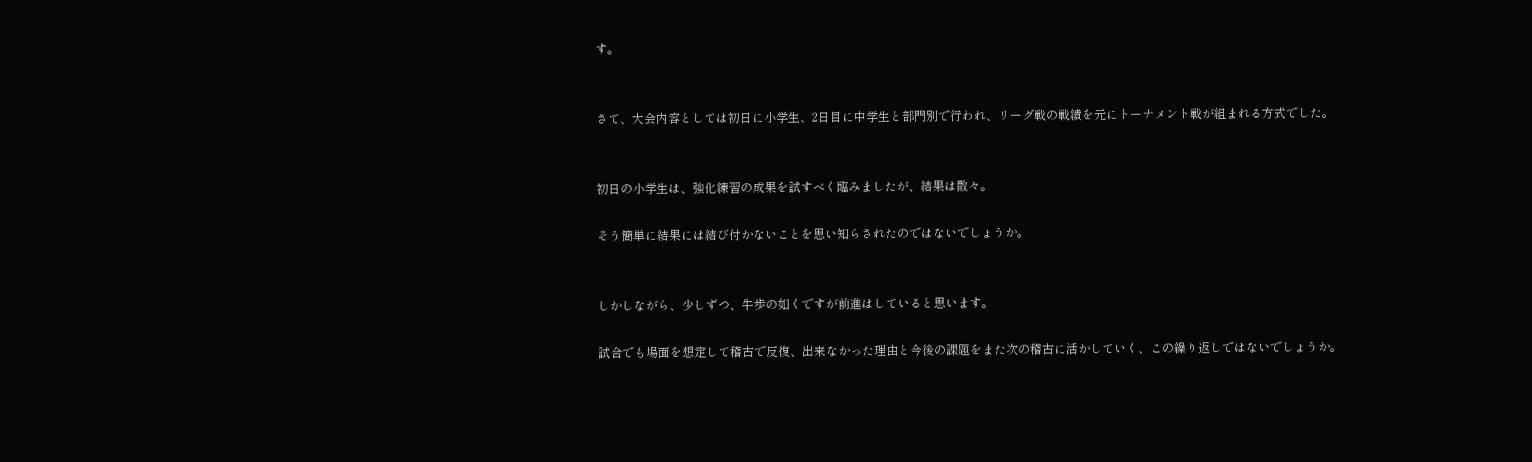す。


さて、大会内容としては初日に小学生、2日目に中学生と部門別で行われ、リーグ戦の戦績を元にトーナメント戦が組まれる方式でした。


初日の小学生は、強化練習の成果を試すべく臨みましたが、結果は散々。

そう簡単に結果には結び付かないことを思い知らされたのではないでしょうか。


しかしながら、少しずつ、牛歩の如くですが前進はしていると思います。

試合でも場面を想定して稽古で反復、出来なかった理由と今後の課題をまた次の稽古に活かしていく、この繰り返しではないでしょうか。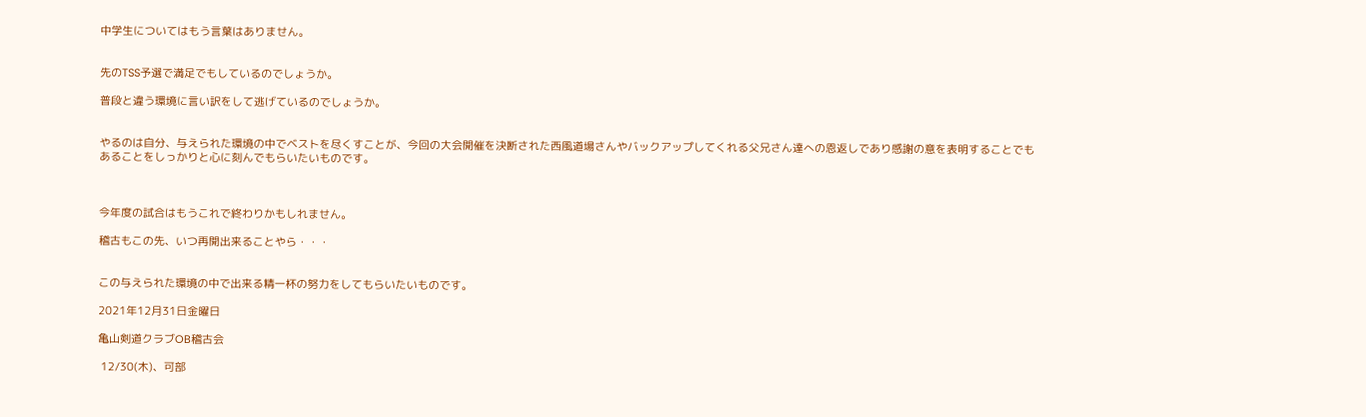中学生についてはもう言葉はありません。


先のTSS予選で満足でもしているのでしょうか。

普段と違う環境に言い訳をして逃げているのでしょうか。


やるのは自分、与えられた環境の中でベストを尽くすことが、今回の大会開催を決断された西風道場さんやバックアップしてくれる父兄さん達への恩返しであり感謝の意を表明することでもあることをしっかりと心に刻んでもらいたいものです。



今年度の試合はもうこれで終わりかもしれません。

稽古もこの先、いつ再開出来ることやら・・・


この与えられた環境の中で出来る精一杯の努力をしてもらいたいものです。

2021年12月31日金曜日

亀山剣道クラブOB稽古会

 12/30(木)、可部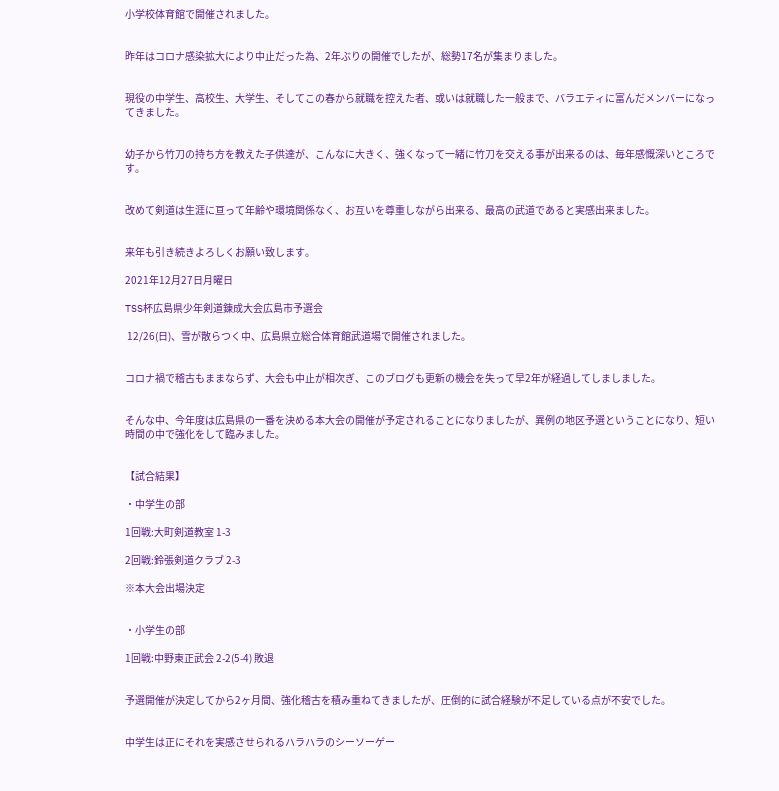小学校体育館で開催されました。


昨年はコロナ感染拡大により中止だった為、2年ぶりの開催でしたが、総勢17名が集まりました。


現役の中学生、高校生、大学生、そしてこの春から就職を控えた者、或いは就職した一般まで、バラエティに富んだメンバーになってきました。


幼子から竹刀の持ち方を教えた子供達が、こんなに大きく、強くなって一緒に竹刀を交える事が出来るのは、毎年感慨深いところです。


改めて剣道は生涯に亘って年齢や環境関係なく、お互いを尊重しながら出来る、最高の武道であると実感出来ました。


来年も引き続きよろしくお願い致します。

2021年12月27日月曜日

TSS杯広島県少年剣道錬成大会広島市予選会

 12/26(日)、雪が散らつく中、広島県立総合体育館武道場で開催されました。


コロナ禍で稽古もままならず、大会も中止が相次ぎ、このブログも更新の機会を失って早2年が経過してしましました。


そんな中、今年度は広島県の一番を決める本大会の開催が予定されることになりましたが、異例の地区予選ということになり、短い時間の中で強化をして臨みました。


【試合結果】

・中学生の部

1回戦:大町剣道教室 1-3

2回戦:鈴張剣道クラブ 2-3

※本大会出場決定


・小学生の部

1回戦:中野東正武会 2-2(5-4) 敗退


予選開催が決定してから2ヶ月間、強化稽古を積み重ねてきましたが、圧倒的に試合経験が不足している点が不安でした。


中学生は正にそれを実感させられるハラハラのシーソーゲー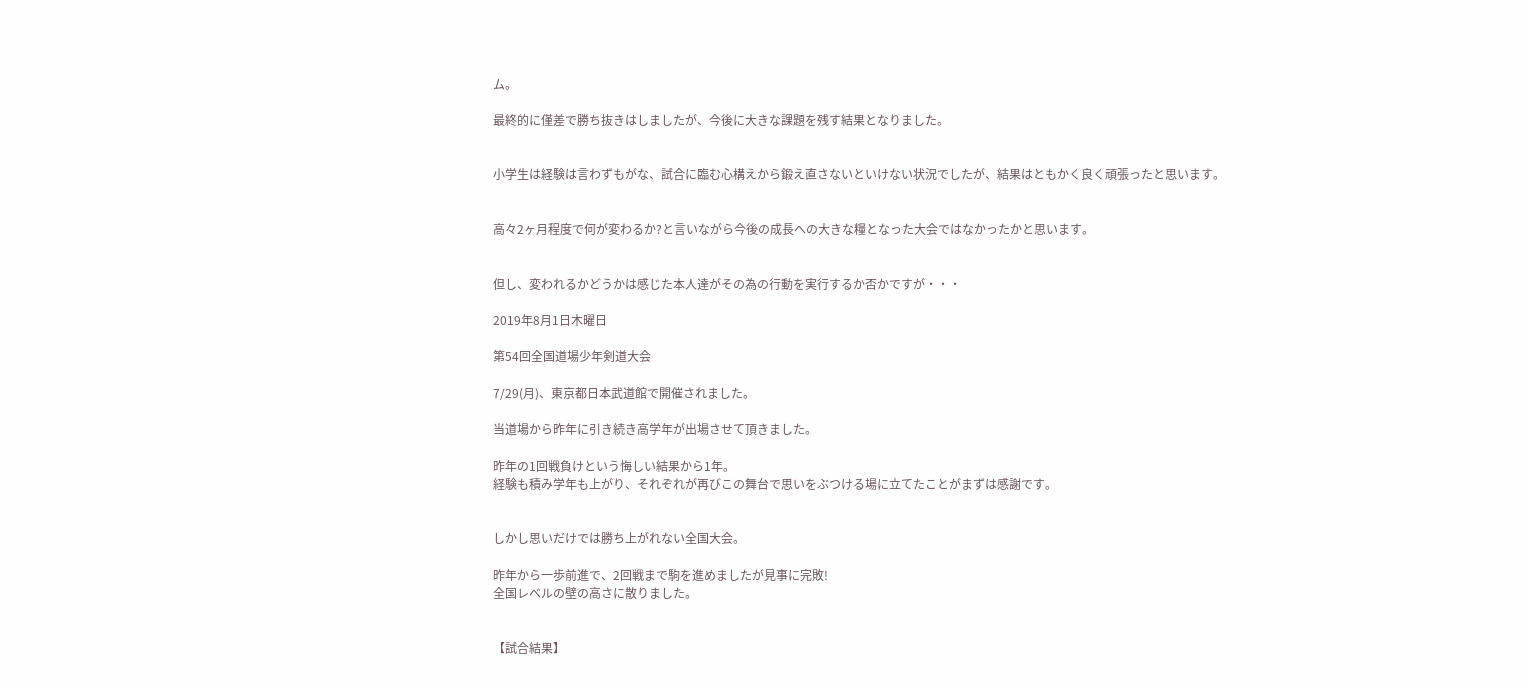ム。

最終的に僅差で勝ち抜きはしましたが、今後に大きな課題を残す結果となりました。


小学生は経験は言わずもがな、試合に臨む心構えから鍛え直さないといけない状況でしたが、結果はともかく良く頑張ったと思います。


高々2ヶ月程度で何が変わるか?と言いながら今後の成長への大きな糧となった大会ではなかったかと思います。


但し、変われるかどうかは感じた本人達がその為の行動を実行するか否かですが・・・

2019年8月1日木曜日

第54回全国道場少年剣道大会

7/29(月)、東京都日本武道館で開催されました。

当道場から昨年に引き続き高学年が出場させて頂きました。

昨年の1回戦負けという悔しい結果から1年。
経験も積み学年も上がり、それぞれが再びこの舞台で思いをぶつける場に立てたことがまずは感謝です。


しかし思いだけでは勝ち上がれない全国大会。

昨年から一歩前進で、2回戦まで駒を進めましたが見事に完敗!
全国レベルの壁の高さに散りました。


【試合結果】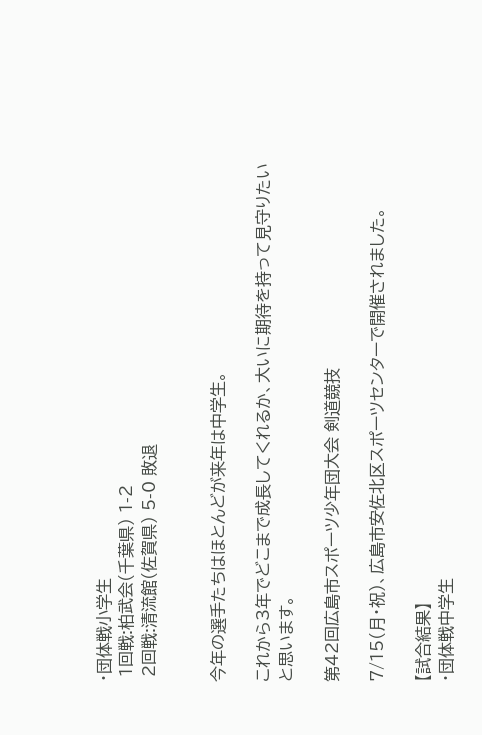・団体戦小学生
 1回戦:柏武会(千葉県) 1-2
 2回戦:清流館(佐賀県) 5-0 敗退


今年の選手たちはほとんどが来年は中学生。

これから3年でどこまで成長してくれるか、大いに期待を持って見守りたいと思います。

第42回広島市スポーツ少年団大会 剣道競技

7/15(月・祝)、広島市安佐北区スポーツセンターで開催されました。

【試合結果】
・団体戦中学生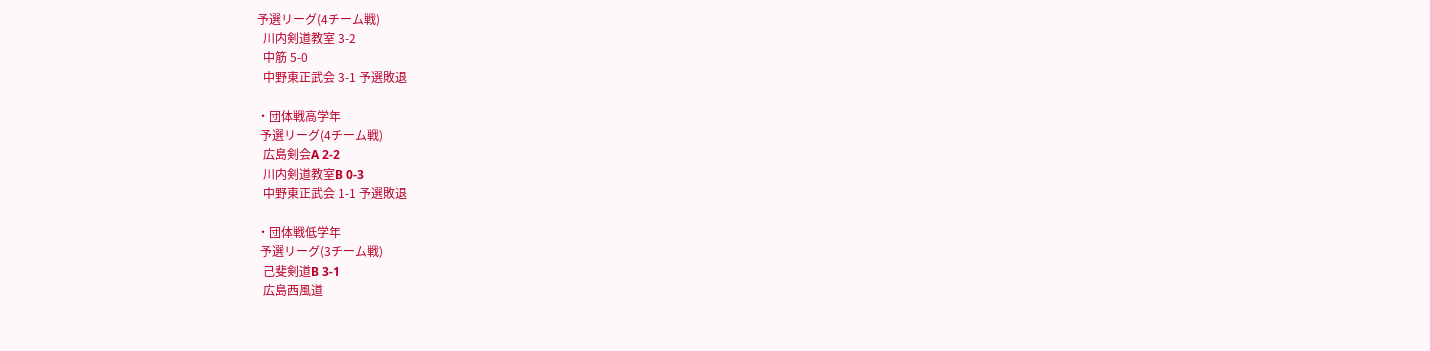予選リーグ(4チーム戦)
  川内剣道教室 3-2
  中筋 5-0
  中野東正武会 3-1 予選敗退

・団体戦高学年
 予選リーグ(4チーム戦)
  広島剣会A 2-2
  川内剣道教室B 0-3
  中野東正武会 1-1 予選敗退

・団体戦低学年
 予選リーグ(3チーム戦)
  己斐剣道B 3-1
  広島西風道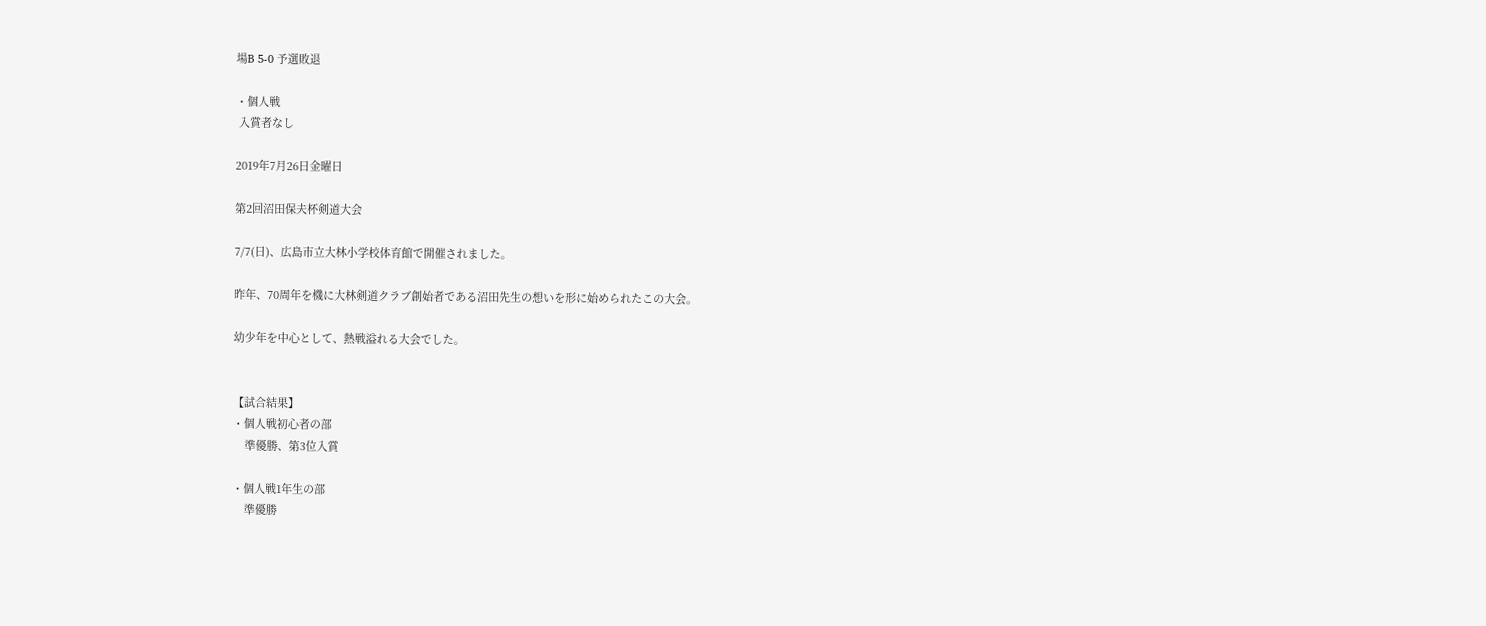場B 5-0 予選敗退

・個人戦
 入賞者なし

2019年7月26日金曜日

第2回沼田保夫杯剣道大会

7/7(日)、広島市立大林小学校体育館で開催されました。

昨年、70周年を機に大林剣道クラブ創始者である沼田先生の想いを形に始められたこの大会。

幼少年を中心として、熱戦溢れる大会でした。


【試合結果】
・個人戦初心者の部
    準優勝、第3位入賞

・個人戦1年生の部
    準優勝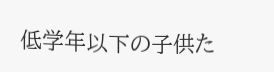低学年以下の子供た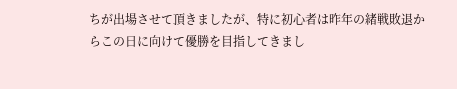ちが出場させて頂きましたが、特に初心者は昨年の緒戦敗退からこの日に向けて優勝を目指してきまし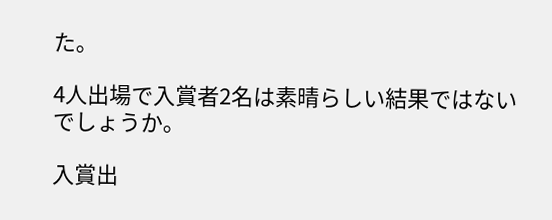た。

4人出場で入賞者2名は素晴らしい結果ではないでしょうか。

入賞出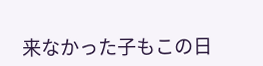来なかった子もこの日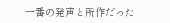一番の発声と所作だった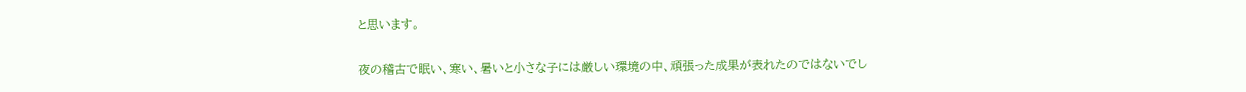と思います。


夜の稽古で眠い、寒い、暑いと小さな子には厳しい環境の中、頑張った成果が表れたのではないでし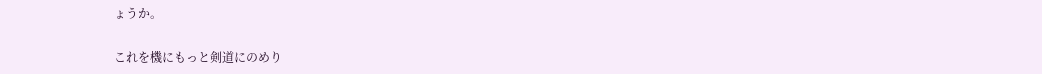ょうか。

これを機にもっと剣道にのめり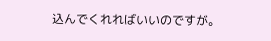込んでくれればいいのですが。